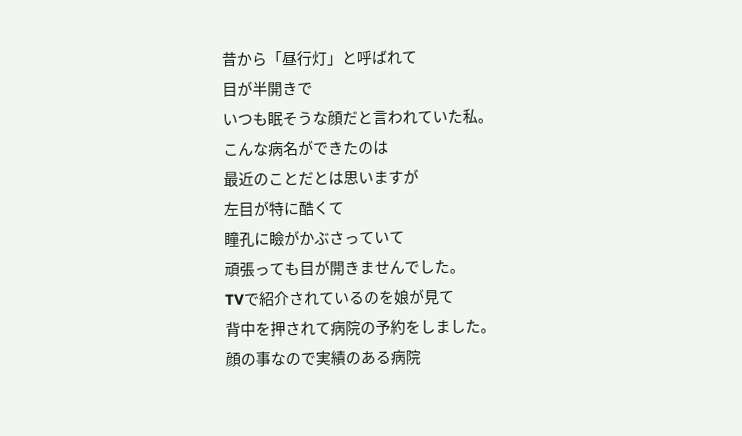昔から「昼行灯」と呼ばれて
目が半開きで
いつも眠そうな顔だと言われていた私。
こんな病名ができたのは
最近のことだとは思いますが
左目が特に酷くて
瞳孔に瞼がかぶさっていて
頑張っても目が開きませんでした。
TVで紹介されているのを娘が見て
背中を押されて病院の予約をしました。
顔の事なので実績のある病院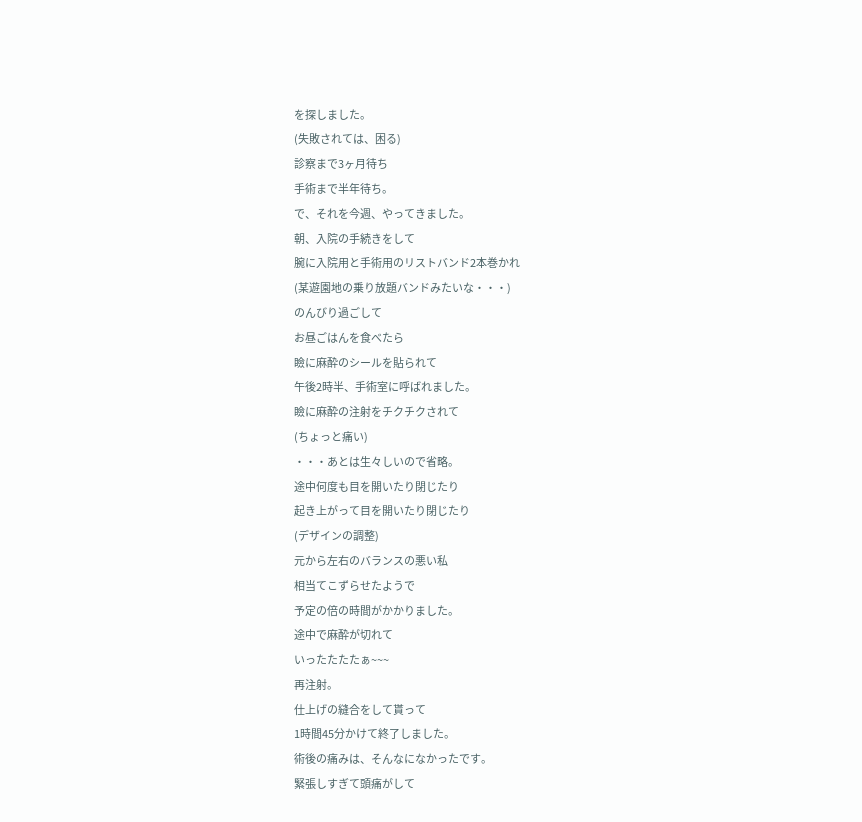を探しました。
(失敗されては、困る)
診察まで3ヶ月待ち
手術まで半年待ち。
で、それを今週、やってきました。
朝、入院の手続きをして
腕に入院用と手術用のリストバンド2本巻かれ
(某遊園地の乗り放題バンドみたいな・・・)
のんびり過ごして
お昼ごはんを食べたら
瞼に麻酔のシールを貼られて
午後2時半、手術室に呼ばれました。
瞼に麻酔の注射をチクチクされて
(ちょっと痛い)
・・・あとは生々しいので省略。
途中何度も目を開いたり閉じたり
起き上がって目を開いたり閉じたり
(デザインの調整)
元から左右のバランスの悪い私
相当てこずらせたようで
予定の倍の時間がかかりました。
途中で麻酔が切れて
いったたたたぁ~~~
再注射。
仕上げの縫合をして貰って
1時間45分かけて終了しました。
術後の痛みは、そんなになかったです。
緊張しすぎて頭痛がして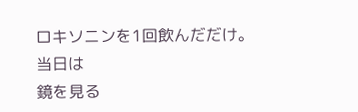ロキソニンを1回飲んだだけ。
当日は
鏡を見る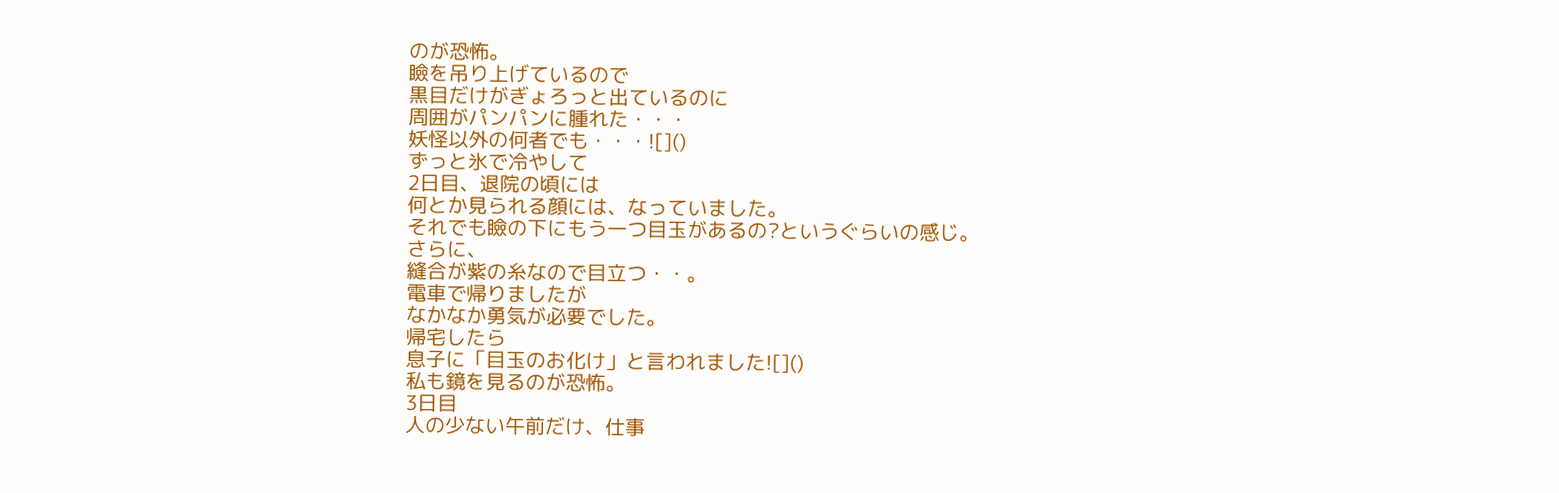のが恐怖。
瞼を吊り上げているので
黒目だけがぎょろっと出ているのに
周囲がパンパンに腫れた・・・
妖怪以外の何者でも・・・![]()
ずっと氷で冷やして
2日目、退院の頃には
何とか見られる顔には、なっていました。
それでも瞼の下にもう一つ目玉があるの?というぐらいの感じ。
さらに、
縫合が紫の糸なので目立つ・・。
電車で帰りましたが
なかなか勇気が必要でした。
帰宅したら
息子に「目玉のお化け」と言われました![]()
私も鏡を見るのが恐怖。
3日目
人の少ない午前だけ、仕事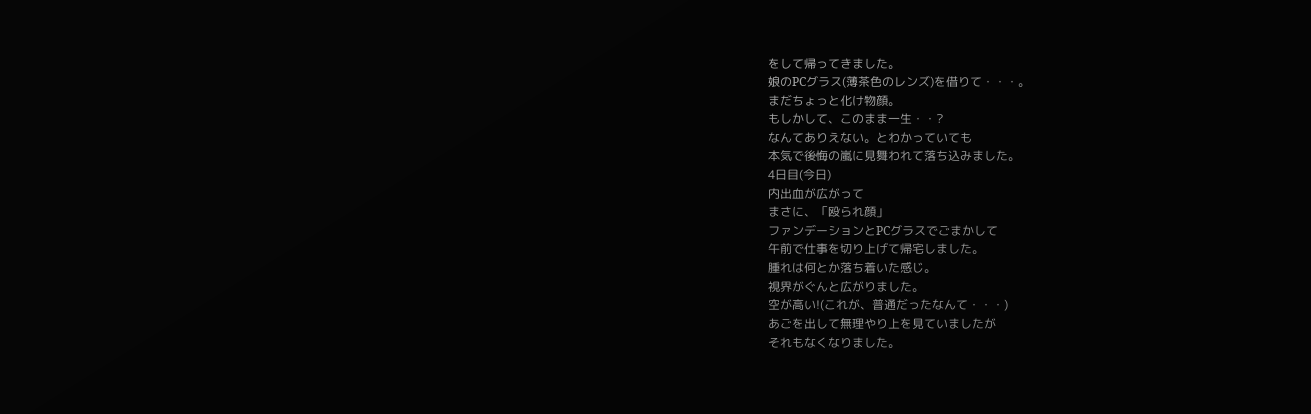をして帰ってきました。
娘のPCグラス(薄茶色のレンズ)を借りて・・・。
まだちょっと化け物顔。
もしかして、このまま一生・・?
なんてありえない。とわかっていても
本気で後悔の嵐に見舞われて落ち込みました。
4日目(今日)
内出血が広がって
まさに、「殴られ顔」
ファンデーションとPCグラスでごまかして
午前で仕事を切り上げて帰宅しました。
腫れは何とか落ち着いた感じ。
視界がぐんと広がりました。
空が高い!(これが、普通だったなんて・・・)
あごを出して無理やり上を見ていましたが
それもなくなりました。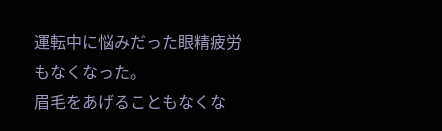運転中に悩みだった眼精疲労もなくなった。
眉毛をあげることもなくな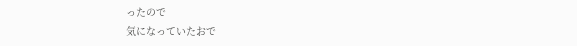ったので
気になっていたおで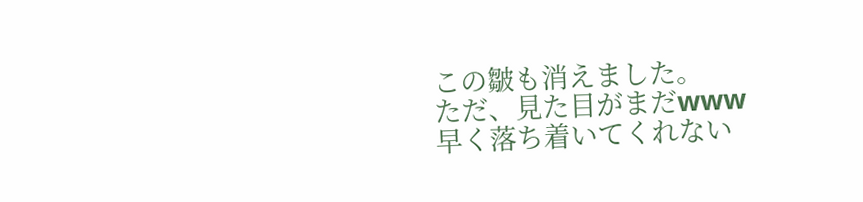この皺も消えました。
ただ、見た目がまだwww
早く落ち着いてくれない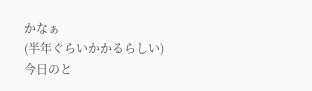かなぁ
(半年ぐらいかかるらしい)
今日のと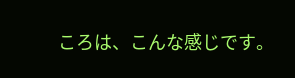ころは、こんな感じです。